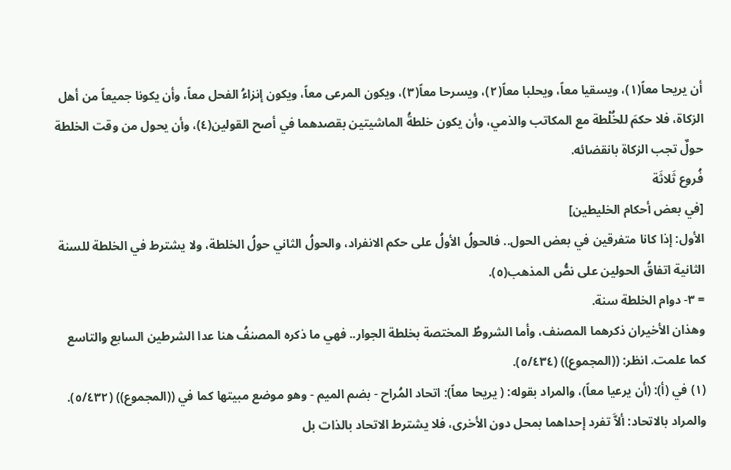أن يريحا معاً(١)، ويسقيا معاً، ويحلبا معاً(٢)، ويسرحا معاً(٣)، ويكون المرعى معاً، ويكون إنزاءُ الفحل معاً، وأن يكونا جميعاً من أهل الزكاة، فلا حكمَ للخُلْطة مع المكاتب والذمي، وأن يكون خلطةُ الماشيتين بقصدهما في أصح القولين(٤)، وأن يحول من وقت الخلطة حولٌ تجب الزكاة بانقضائه.
فُروع ثَلاثَة
[في بعض أحكام الخليطين]
الأول: إذا كانا متفرقين في بعض الحول.. فالحولُ الأولُ على حكم الانفراد، والحولُ الثاني حولُ الخلطة، ولا يشترط في الخلطة للسنة الثانية اتفاقُ الحولين على نصُّ المذهب(٥).
= ٣- دوام الخلطة سنة.
وهذان الأخيران ذكرهما المصنف، وأما الشروطُ المختصة بخلطة الجوار.. فهي ما ذكره المصنفُ هنا عدا الشرطين السابع والتاسع كما علمت. انظر: ((المجموع)) (٥/٤٣٤).
(١) في (أ): (أن يرعيا معاً)، والمراد بقوله: ( يريحا معاً): اتحاد المُراح - بضم الميم - وهو موضع مبيتها كما في ((المجموع)) (٥/٤٣٢). والمراد بالاتحاد: ألاَّ تفرد إحداهما بمحل دون الأخرى، فلا يشترط الاتحاد بالذات بل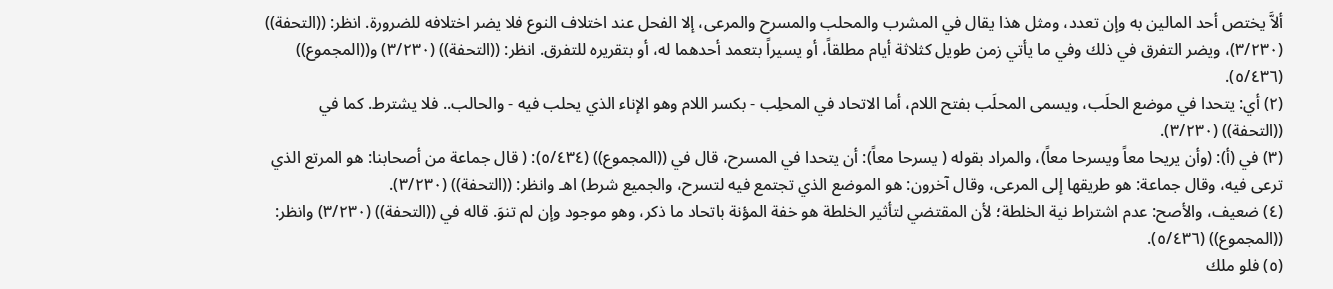ألاَّ يختص أحد المالين به وإن تعدد، ومثل هذا يقال في المشرب والمحلب والمسرح والمرعى، إلا الفحل عند اختلاف النوع فلا يضر اختلافه للضرورة. انظر: ((التحفة)) (٣/٢٣٠)، ويضر التفرق في ذلك وفي ما يأتي زمن طويل كثلاثة أيام مطلقاً، أو يسيراً بتعمد أحدهما له، أو بتقريره للتفرق. انظر: ((التحفة)) (٣/٢٣٠) و((المجموع)) (٥/٤٣٦).
(٢) أي: يتحدا في موضع الحلَب، ويسمى المحلَب بفتح اللام، أما الاتحاد في المحلِب - بكسر اللام وهو الإناء الذي يحلب فيه - والحالب.. فلا يشترط. كما في ((التحفة)) (٣/٢٣٠).
(٣) في (أ): (وأن يريحا معاً ويسرحا معاً)، والمراد بقوله ( يسرحا معاً): أن يتحدا في المسرح، قال في ((المجموع)) (٥/٤٣٤): ( قال جماعة من أصحابنا: هو المرتع الذي ترعى فيه، وقال جماعة: هو طريقها إلى المرعى، وقال آخرون: هو الموضع الذي تجتمع فيه لتسرح، والجميع شرط) اهـ وانظر: ((التحفة)) (٣/٢٣٠).
(٤) ضعيف، والأصح: عدم اشتراط نية الخلطة؛ لأن المقتضي لتأثير الخلطة هو خفة المؤنة باتحاد ما ذكر، وهو موجود وإن لم تنوَ. قاله في ((التحفة)) (٣/٢٣٠) وانظر: ((المجموع)) (٥/٤٣٦).
(٥) فلو ملك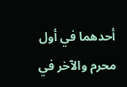أحدهما في أول محرم والآخر في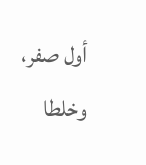أول صفر، وخلطا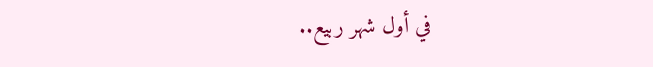في أول شهر ربيع..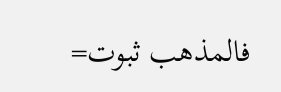فالمذهب ثبوت=